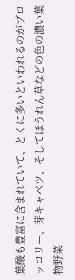葉酸も豊富に含まれていて、とくに多いといわれるのがブロッコリー、芽キャベツ、そしてほうれん草などの色の濃い葉物野菜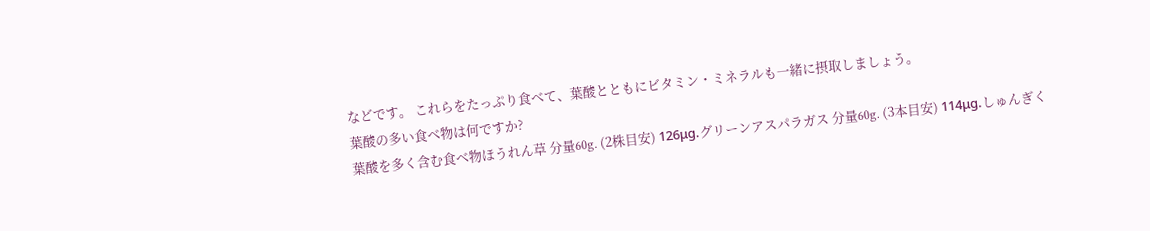などです。 これらをたっぷり食べて、葉酸とともにビタミン・ミネラルも一緒に摂取しましょう。
葉酸の多い食べ物は何ですか?
葉酸を多く含む食べ物ほうれん草 分量60g. (2株目安) 126μg.グリーンアスパラガス 分量60g. (3本目安) 114μg.しゅんぎく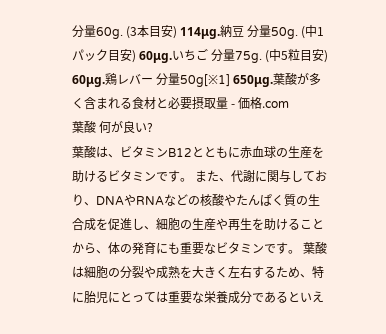分量60g. (3本目安) 114μg.納豆 分量50g. (中1パック目安) 60μg.いちご 分量75g. (中5粒目安) 60μg.鶏レバー 分量50g[※1] 650μg.葉酸が多く含まれる食材と必要摂取量 - 価格.com
葉酸 何が良い?
葉酸は、ビタミンB12とともに赤血球の生産を助けるビタミンです。 また、代謝に関与しており、DNAやRNAなどの核酸やたんぱく質の生合成を促進し、細胞の生産や再生を助けることから、体の発育にも重要なビタミンです。 葉酸は細胞の分裂や成熟を大きく左右するため、特に胎児にとっては重要な栄養成分であるといえ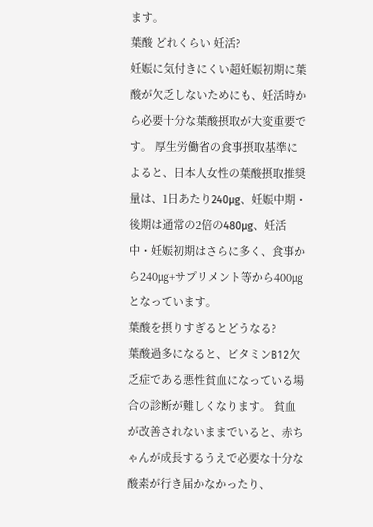ます。
葉酸 どれくらい 妊活?
妊娠に気付きにくい超妊娠初期に葉酸が⽋乏しないためにも、妊活時から必要⼗分な葉酸摂取が⼤変重要です。 厚⽣労働省の⾷事摂取基準によると、日本人女性の葉酸摂取推奨量は、1日あたり240μg、妊娠中期・後期は通常の2倍の480μg、妊活中・妊娠初期はさらに多く、食事から240㎍+サプリメント等から400㎍となっています。
葉酸を摂りすぎるとどうなる?
葉酸過多になると、ビタミンB12欠乏症である悪性貧血になっている場合の診断が難しくなります。 貧血が改善されないままでいると、赤ちゃんが成長するうえで必要な十分な酸素が行き届かなかったり、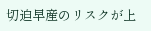切迫早産のリスクが上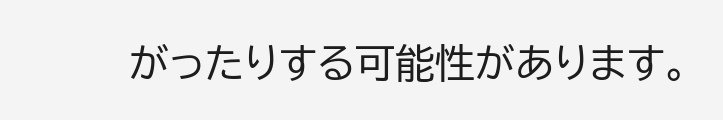がったりする可能性があります。